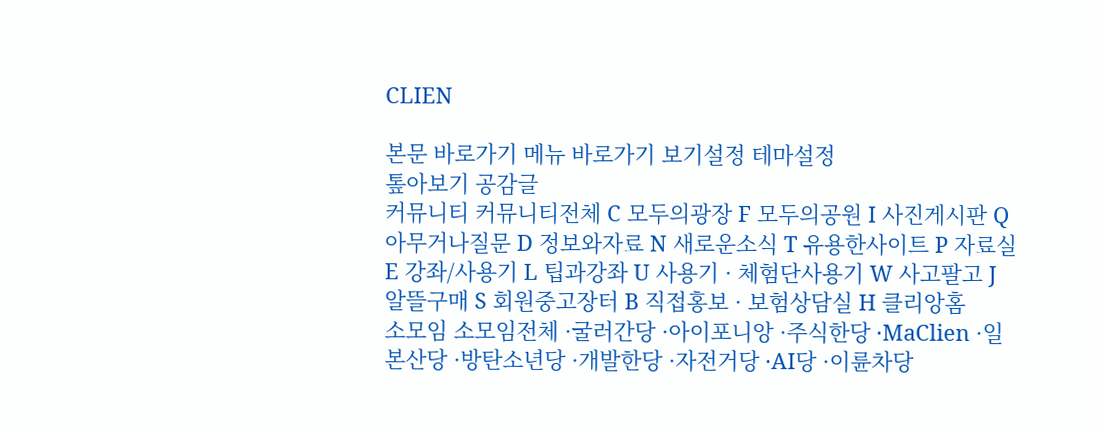CLIEN

본문 바로가기 메뉴 바로가기 보기설정 테마설정
톺아보기 공감글
커뮤니티 커뮤니티전체 C 모두의광장 F 모두의공원 I 사진게시판 Q 아무거나질문 D 정보와자료 N 새로운소식 T 유용한사이트 P 자료실 E 강좌/사용기 L 팁과강좌 U 사용기 · 체험단사용기 W 사고팔고 J 알뜰구매 S 회원중고장터 B 직접홍보 · 보험상담실 H 클리앙홈
소모임 소모임전체 ·굴러간당 ·아이포니앙 ·주식한당 ·MaClien ·일본산당 ·방탄소년당 ·개발한당 ·자전거당 ·AI당 ·이륜차당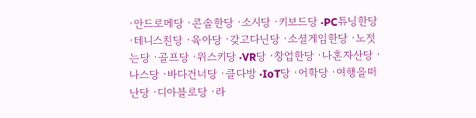·안드로메당 ·콘솔한당 ·소시당 ·키보드당 ·PC튜닝한당 ·테니스친당 ·육아당 ·갖고다닌당 ·소셜게임한당 ·노젓는당 ·골프당 ·위스키당 ·VR당 ·창업한당 ·나혼자산당 ·나스당 ·바다건너당 ·클다방 ·IoT당 ·어학당 ·여행을떠난당 ·디아블로당 ·라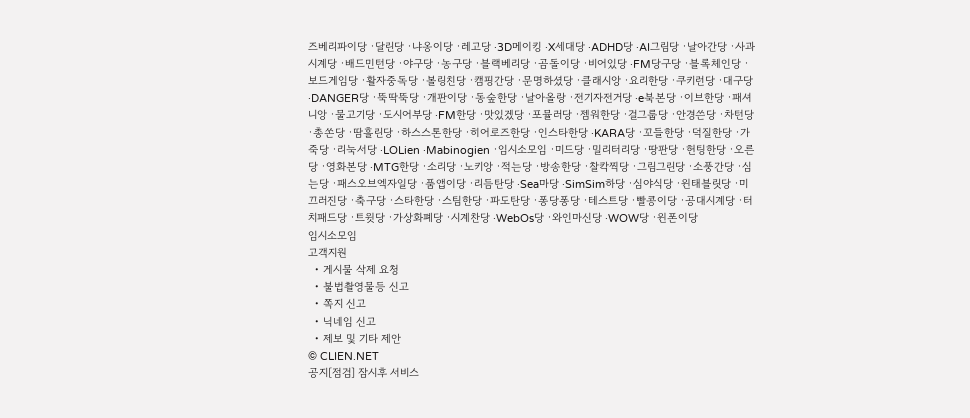즈베리파이당 ·달린당 ·냐옹이당 ·레고당 ·3D메이킹 ·X세대당 ·ADHD당 ·AI그림당 ·날아간당 ·사과시계당 ·배드민턴당 ·야구당 ·농구당 ·블랙베리당 ·곰돌이당 ·비어있당 ·FM당구당 ·블록체인당 ·보드게임당 ·활자중독당 ·볼링친당 ·캠핑간당 ·문명하셨당 ·클래시앙 ·요리한당 ·쿠키런당 ·대구당 ·DANGER당 ·뚝딱뚝당 ·개판이당 ·동숲한당 ·날아올랑 ·전기자전거당 ·e북본당 ·이브한당 ·패셔니앙 ·물고기당 ·도시어부당 ·FM한당 ·맛있겠당 ·포뮬러당 ·젬워한당 ·걸그룹당 ·안경쓴당 ·차턴당 ·총쏜당 ·땀흘린당 ·하스스톤한당 ·히어로즈한당 ·인스타한당 ·KARA당 ·꼬들한당 ·덕질한당 ·가죽당 ·리눅서당 ·LOLien ·Mabinogien ·임시소모임 ·미드당 ·밀리터리당 ·땅판당 ·헌팅한당 ·오른당 ·영화본당 ·MTG한당 ·소리당 ·노키앙 ·적는당 ·방송한당 ·찰칵찍당 ·그림그린당 ·소풍간당 ·심는당 ·패스오브엑자일당 ·품앱이당 ·리듬탄당 ·Sea마당 ·SimSim하당 ·심야식당 ·윈태블릿당 ·미끄러진당 ·축구당 ·스타한당 ·스팀한당 ·파도탄당 ·퐁당퐁당 ·테스트당 ·빨콩이당 ·공대시계당 ·터치패드당 ·트윗당 ·가상화폐당 ·시계찬당 ·WebOs당 ·와인마신당 ·WOW당 ·윈폰이당
임시소모임
고객지원
  • 게시물 삭제 요청
  • 불법촬영물등 신고
  • 쪽지 신고
  • 닉네임 신고
  • 제보 및 기타 제안
© CLIEN.NET
공지[점검] 잠시후 서비스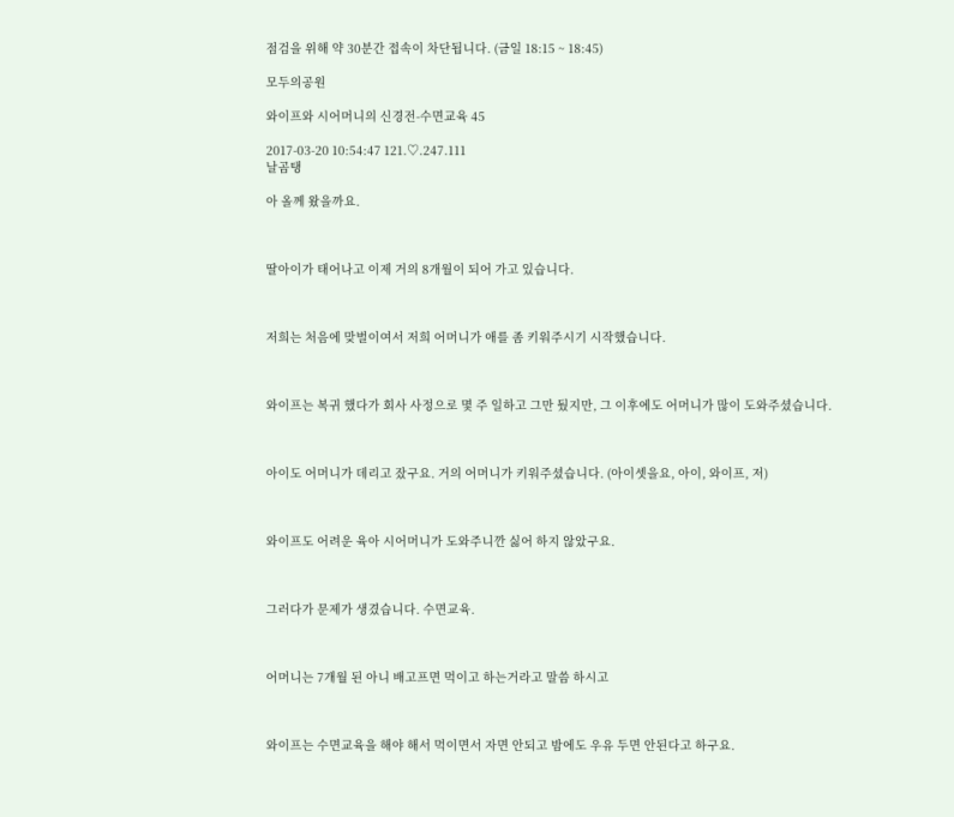점검을 위해 약 30분간 접속이 차단됩니다. (금일 18:15 ~ 18:45)

모두의공원

와이프와 시어머니의 신경전-수면교육 45

2017-03-20 10:54:47 121.♡.247.111
날곰탱

아 올께 왔을까요.



딸아이가 태어나고 이제 거의 8개월이 되어 가고 있습니다.



저희는 처음에 맞벌이여서 저희 어머니가 애를 좀 키워주시기 시작했습니다.



와이프는 복귀 했다가 회사 사정으로 몇 주 일하고 그만 뒀지만, 그 이후에도 어머니가 많이 도와주셨습니다.



아이도 어머니가 데리고 잤구요. 거의 어머니가 키워주셨습니다. (아이셋을요, 아이, 와이프, 저)



와이프도 어려운 육아 시어머니가 도와주니깐 싫어 하지 않았구요.



그러다가 문제가 생겼습니다. 수면교육.



어머니는 7개월 된 아니 배고프면 먹이고 하는거라고 말씀 하시고



와이프는 수면교육을 해야 해서 먹이면서 자면 안되고 밤에도 우유 두면 안된다고 하구요.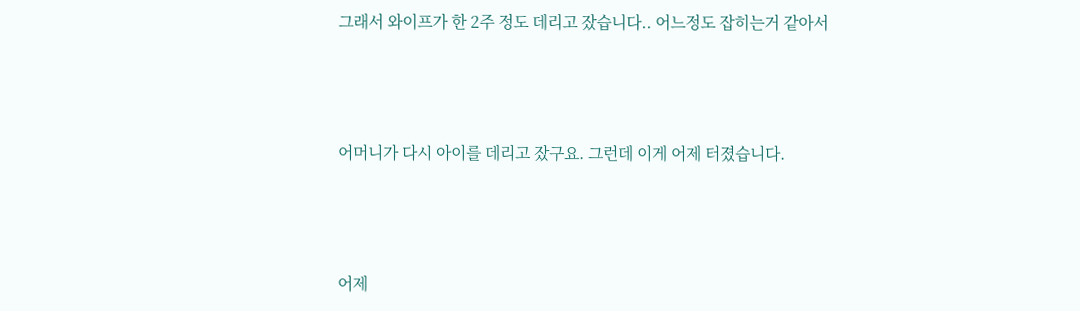그래서 와이프가 한 2주 정도 데리고 잤습니다.. 어느정도 잡히는거 같아서



어머니가 다시 아이를 데리고 잤구요. 그런데 이게 어제 터졌습니다.



어제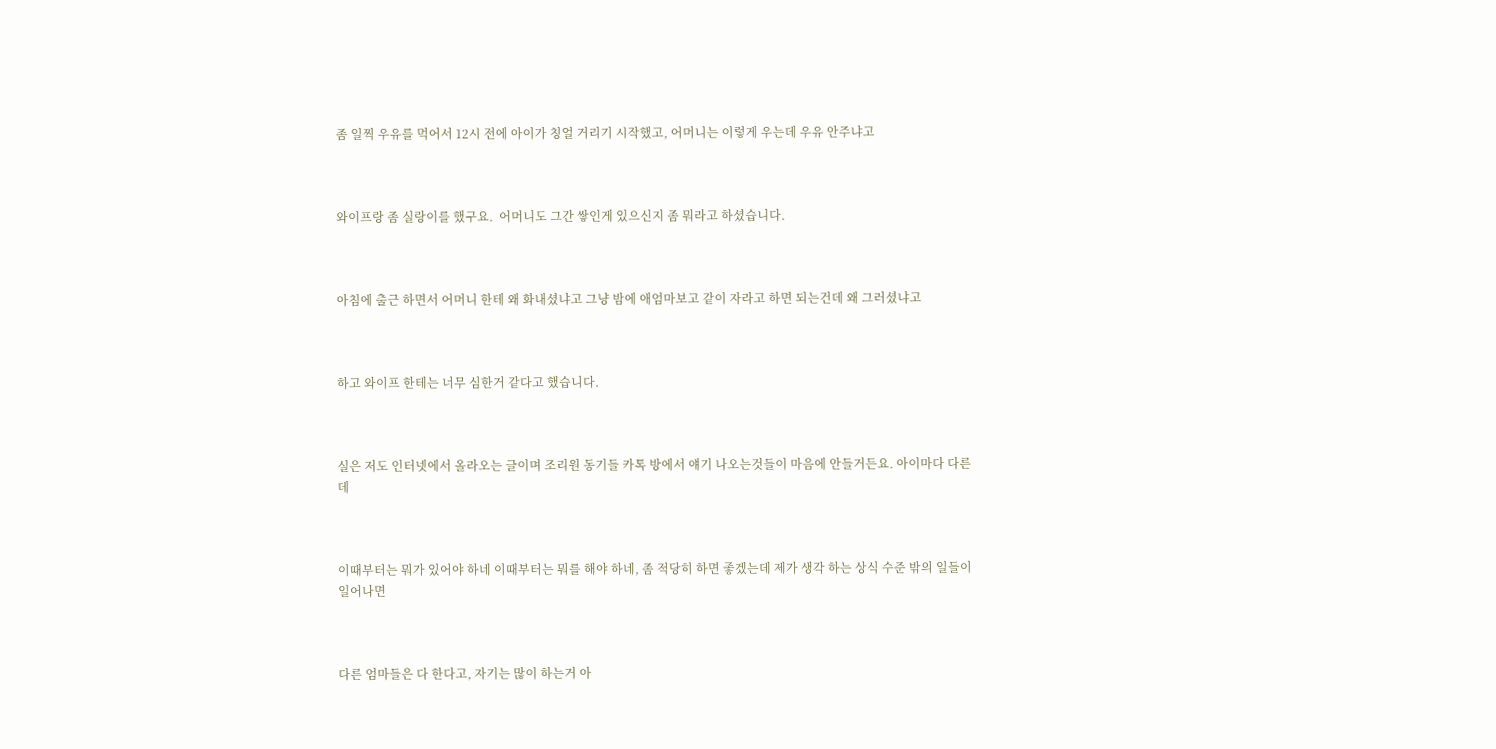좀 일찍 우유를 먹어서 12시 전에 아이가 칭얼 거리기 시작했고, 어머니는 이렇게 우는데 우유 안주냐고



와이프랑 좀 실랑이를 했구요.  어머니도 그간 쌓인게 있으신지 좀 뭐라고 하셨습니다.



아침에 출근 하면서 어머니 한테 왜 화내셨냐고 그냥 밤에 애엄마보고 같이 자라고 하면 되는건데 왜 그러셨냐고



하고 와이프 한테는 너무 심한거 같다고 했습니다.



실은 저도 인터넷에서 올라오는 글이며 조리원 동기들 카톡 방에서 얘기 나오는것들이 마음에 안들거든요. 아이마다 다른데



이때부터는 뭐가 있어야 하네 이때부터는 뭐를 해야 하네, 좀 적당히 하면 좋겠는데 제가 생각 하는 상식 수준 밖의 일들이 일어나면



다른 엄마들은 다 한다고, 자기는 많이 하는거 아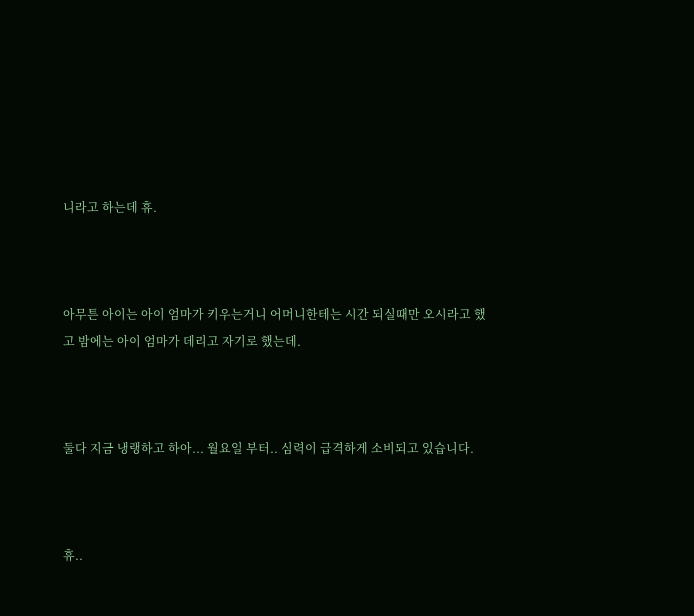니라고 하는데 휴.



아무튼 아이는 아이 엄마가 키우는거니 어머니한테는 시간 되실때만 오시라고 했고 밤에는 아이 엄마가 데리고 자기로 했는데.



둘다 지금 냉랭하고 하아... 월요일 부터.. 심력이 급격하게 소비되고 있습니다.



휴..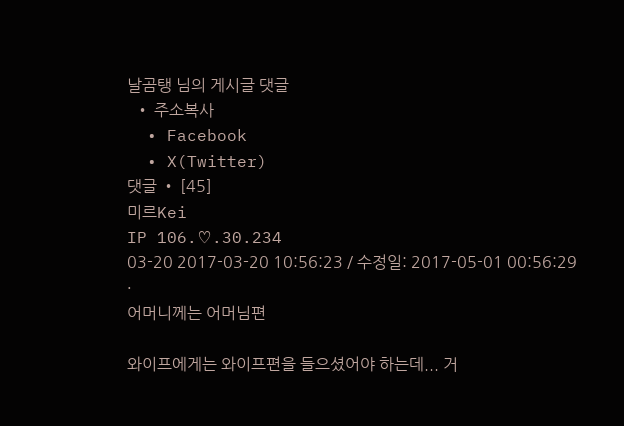날곰탱 님의 게시글 댓글
  • 주소복사
  • Facebook
  • X(Twitter)
댓글 • [45]
미르Kei
IP 106.♡.30.234
03-20 2017-03-20 10:56:23 / 수정일: 2017-05-01 00:56:29
·
어머니께는 어머님편

와이프에게는 와이프편을 들으셨어야 하는데... 거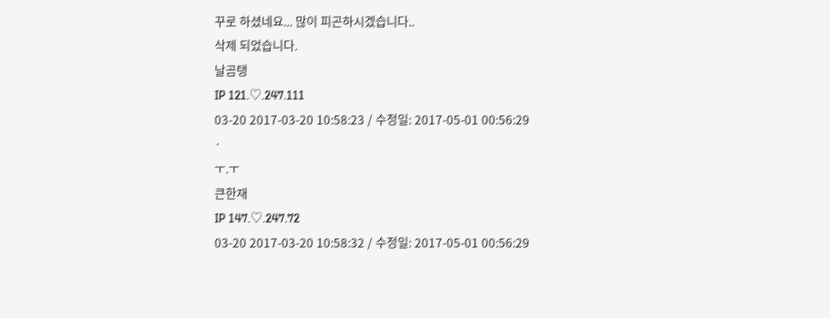꾸로 하셨네요... 많이 피곤하시겠습니다..
삭제 되었습니다.
날곰탱
IP 121.♡.247.111
03-20 2017-03-20 10:58:23 / 수정일: 2017-05-01 00:56:29
·
ㅜ.ㅜ
큰한재
IP 147.♡.247.72
03-20 2017-03-20 10:58:32 / 수정일: 2017-05-01 00:56:29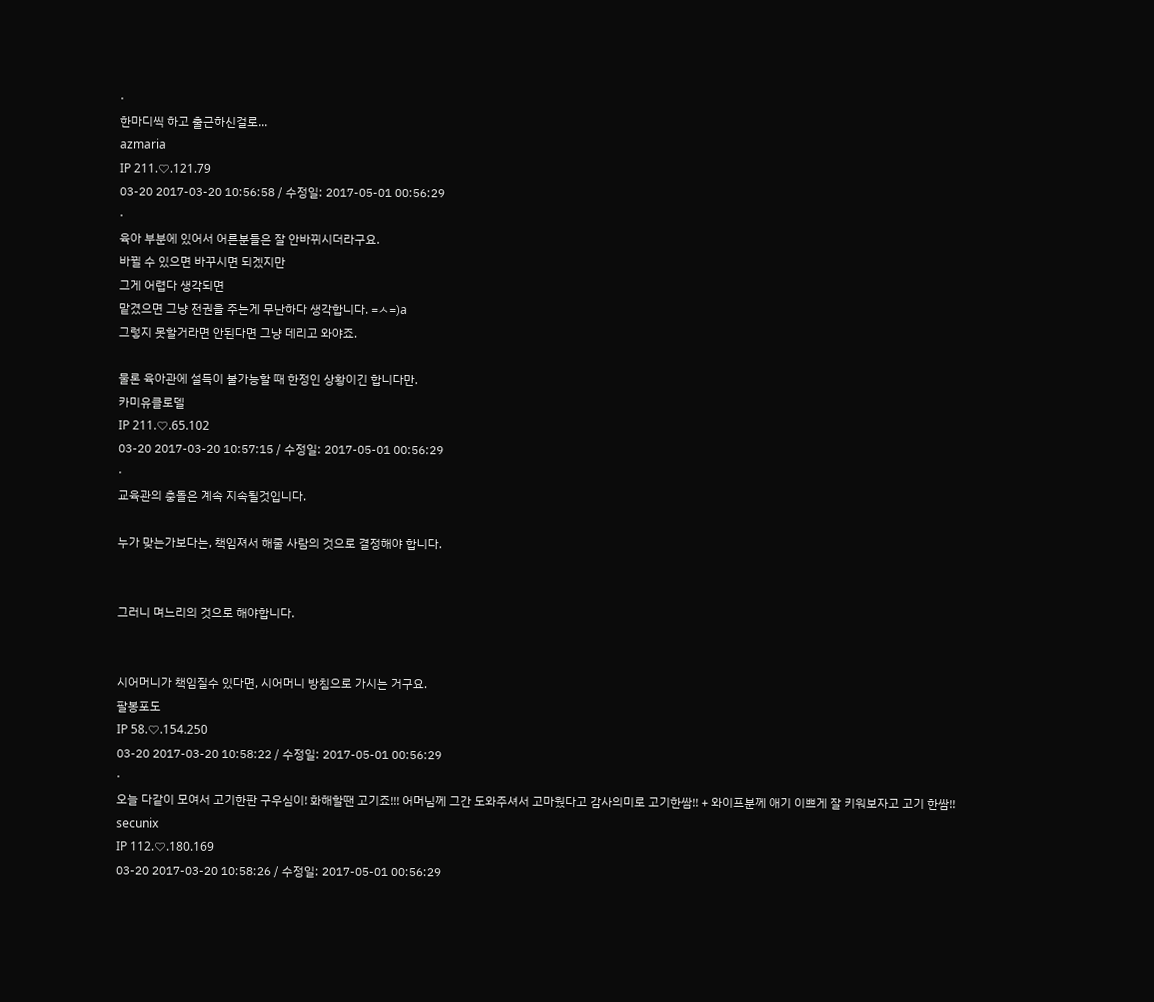·
한마디씩 하고 출근하신걸로...
azmaria
IP 211.♡.121.79
03-20 2017-03-20 10:56:58 / 수정일: 2017-05-01 00:56:29
·
육아 부분에 있어서 어른분들은 잘 안바뀌시더라구요.
바뀔 수 있으면 바꾸시면 되겠지만
그게 어렵다 생각되면
맡겼으면 그냥 전권을 주는게 무난하다 생각합니다. =ㅅ=)a
그렇지 못할거라면 안된다면 그냥 데리고 와야죠.

물론 육아관에 설득이 불가능할 때 한정인 상황이긴 합니다만.
카미유클로델
IP 211.♡.65.102
03-20 2017-03-20 10:57:15 / 수정일: 2017-05-01 00:56:29
·
교육관의 충돌은 계속 지속될것입니다.

누가 맞는가보다는, 책임져서 해줄 사람의 것으로 결정해야 합니다.


그러니 며느리의 것으로 해야합니다.


시어머니가 책임질수 있다면, 시어머니 방침으로 가시는 거구요.
팔봉포도
IP 58.♡.154.250
03-20 2017-03-20 10:58:22 / 수정일: 2017-05-01 00:56:29
·
오늘 다같이 모여서 고기한판 구우심이! 화해할땐 고기죠!!! 어머님께 그간 도와주셔서 고마웠다고 감사의미로 고기한쌈!! + 와이프분께 애기 이쁘게 잘 키워보자고 고기 한쌈!!
secunix
IP 112.♡.180.169
03-20 2017-03-20 10:58:26 / 수정일: 2017-05-01 00:56:29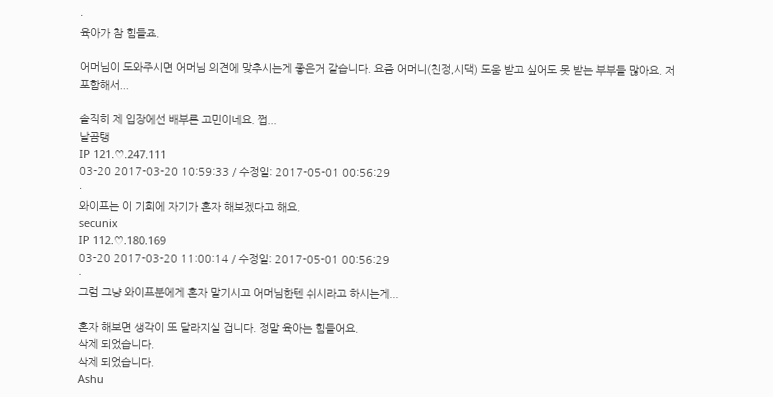·
육아가 참 힘들죠.

어머님이 도와주시면 어머님 의견에 맞추시는게 좋은거 같습니다. 요즘 어머니(친정,시댁) 도움 받고 싶어도 못 받는 부부들 많아요. 저 포함해서...

솔직히 제 입장에선 배부른 고민이네요. 쩝...
날곰탱
IP 121.♡.247.111
03-20 2017-03-20 10:59:33 / 수정일: 2017-05-01 00:56:29
·
와이프는 이 기회에 자기가 혼자 해보겠다고 해요.
secunix
IP 112.♡.180.169
03-20 2017-03-20 11:00:14 / 수정일: 2017-05-01 00:56:29
·
그럼 그냥 와이프분에게 혼자 맡기시고 어머님한텐 쉬시라고 하시는게...

혼자 해보면 생각이 또 달라지실 겁니다. 정말 육아는 힘들어요.
삭제 되었습니다.
삭제 되었습니다.
Ashu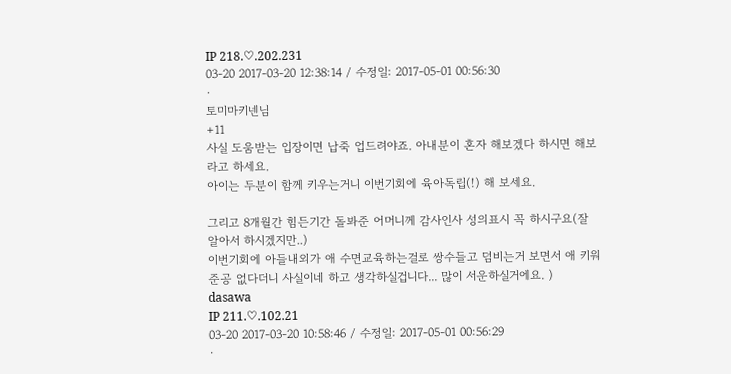IP 218.♡.202.231
03-20 2017-03-20 12:38:14 / 수정일: 2017-05-01 00:56:30
·
토미마키넨님
+11
사실 도움받는 입장이면 납죽 업드려야죠. 아내분이 혼자 해보겠다 하시면 해보라고 하세요.
아이는 두분이 함께 키우는거니 이번기회에 육아독립(!) 해 보세요.

그리고 8개월간 힘든기간 돌봐준 어머니께 감사인사 성의표시 꼭 하시구요(잘 알아서 하시겠지만..)
이번기회에 아들내외가 애 수면교육하는걸로 쌍수들고 덤비는거 보면서 애 키워준공 없다더니 사실이네 하고 생각하실겁니다... 많이 서운하실거에요. )
dasawa
IP 211.♡.102.21
03-20 2017-03-20 10:58:46 / 수정일: 2017-05-01 00:56:29
·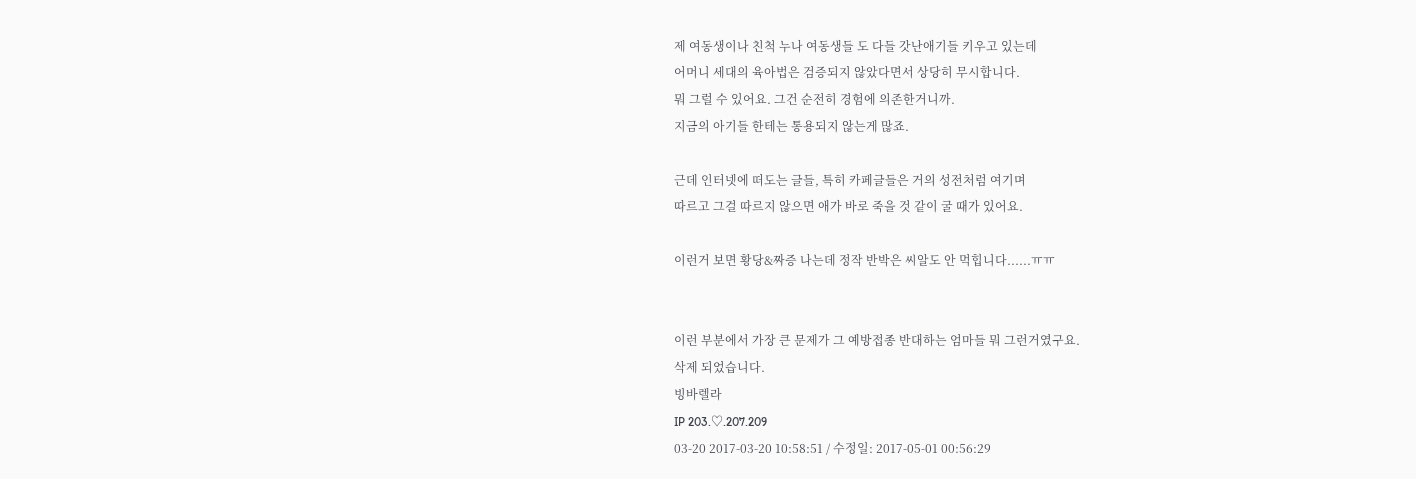제 여동생이나 친척 누나 여동생들 도 다들 갓난애기들 키우고 있는데
어머니 세대의 육아법은 검증되지 않았다면서 상당히 무시합니다.
뭐 그럴 수 있어요. 그건 순전히 경험에 의존한거니까.
지금의 아기들 한테는 통용되지 않는게 많죠.

근데 인터넷에 떠도는 글들, 특히 카페글들은 거의 성전처럼 여기며
따르고 그걸 따르지 않으면 애가 바로 죽을 것 같이 굴 때가 있어요.

이런거 보면 황당&짜증 나는데 정작 반박은 씨알도 안 먹힙니다......ㅠㅠ


이런 부분에서 가장 큰 문제가 그 예방접종 반대하는 엄마들 뭐 그런거였구요.
삭제 되었습니다.
빙바렐라
IP 203.♡.207.209
03-20 2017-03-20 10:58:51 / 수정일: 2017-05-01 00:56:29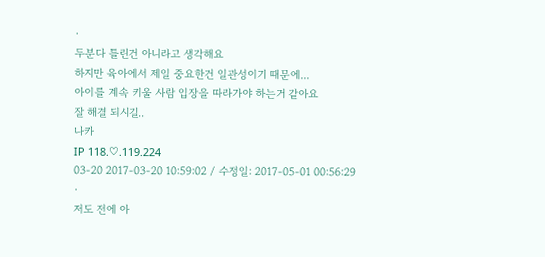·
두분다 틀린건 아니라고 생각해요
하지만 육아에서 제일 중요한건 일관성이기 때문에...
아이를 계속 키울 사람 입장을 따라가야 하는거 같아요
잘 해결 되시길..
나카
IP 118.♡.119.224
03-20 2017-03-20 10:59:02 / 수정일: 2017-05-01 00:56:29
·
저도 전에 아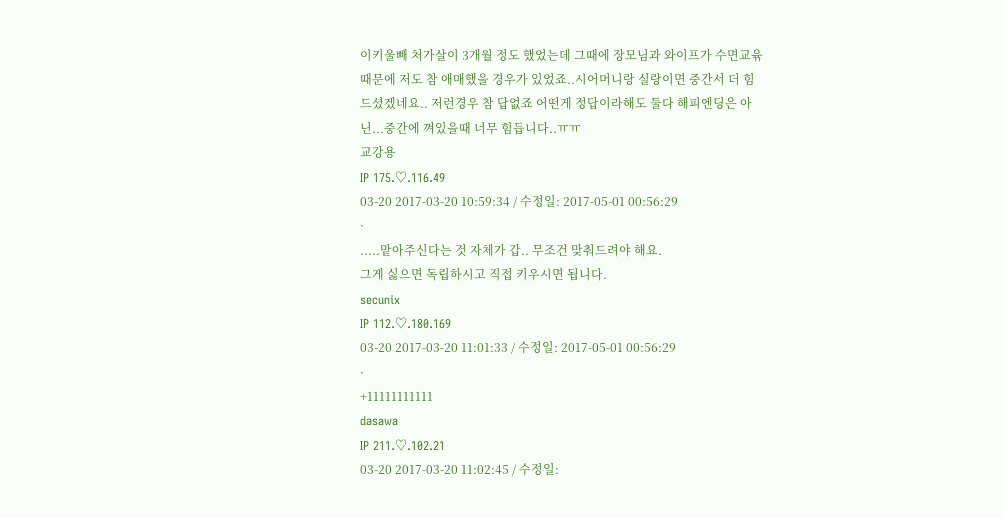이키울빼 처가살이 3개월 정도 했었는데 그때에 장모님과 와이프가 수면교윢 때문에 저도 참 애매했을 경우가 있었죠..시어머니랑 실랑이면 중간서 더 힘드셨겠네요.. 저런경우 참 답없죠 어떤게 정답이라해도 둘다 해피엔딩은 아닌...중간에 껴있을때 너무 힘듭니다..ㅠㅠ
교강용
IP 175.♡.116.49
03-20 2017-03-20 10:59:34 / 수정일: 2017-05-01 00:56:29
·
.....맡아주신다는 것 자체가 갑.. 무조건 맞춰드려야 해요.
그게 싫으면 독립하시고 직접 키우시면 됩니다.
secunix
IP 112.♡.180.169
03-20 2017-03-20 11:01:33 / 수정일: 2017-05-01 00:56:29
·
+11111111111
dasawa
IP 211.♡.102.21
03-20 2017-03-20 11:02:45 / 수정일: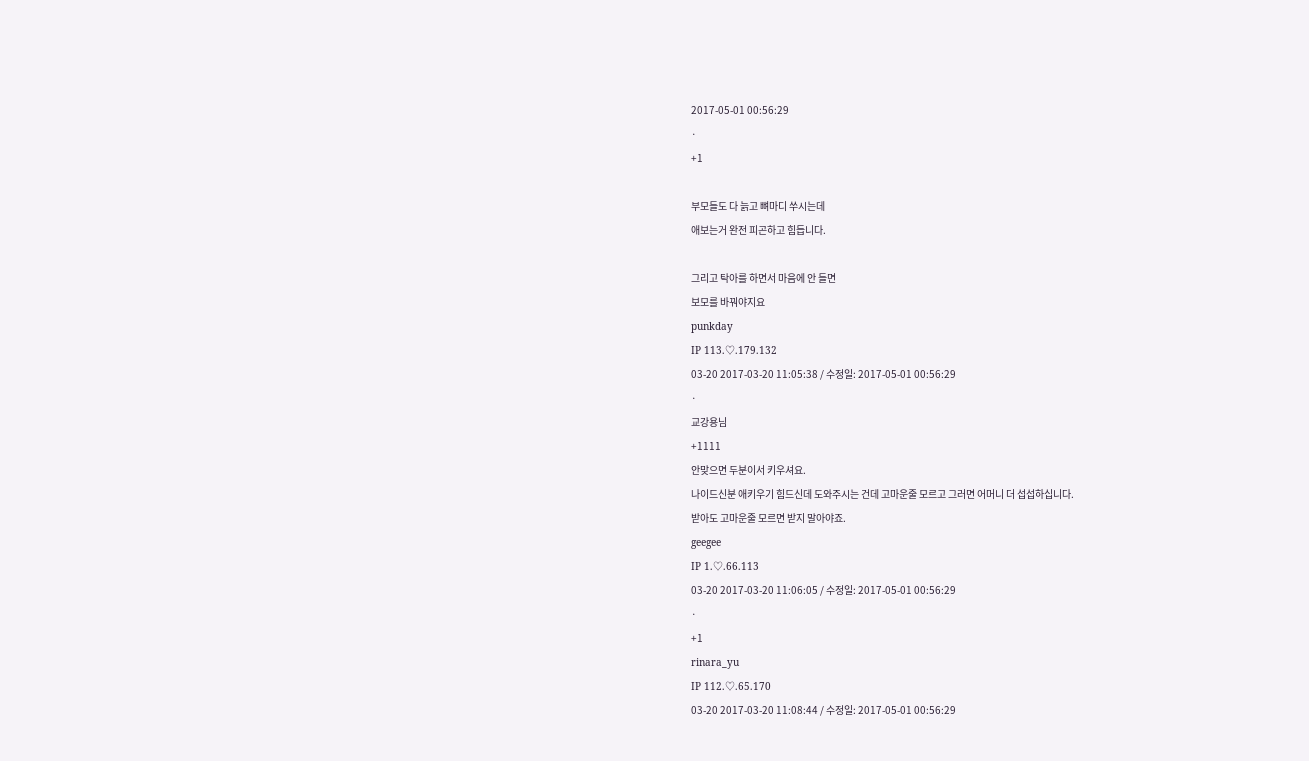2017-05-01 00:56:29
·
+1

부모들도 다 늙고 뼈마디 쑤시는데
애보는거 완전 피곤하고 힘듭니다.

그리고 탁아를 하면서 마음에 안 들면
보모를 바꿔야지요
punkday
IP 113.♡.179.132
03-20 2017-03-20 11:05:38 / 수정일: 2017-05-01 00:56:29
·
교강용님
+1111
안맞으면 두분이서 키우셔요.
나이드신분 애키우기 힘드신데 도와주시는 건데 고마운줄 모르고 그러면 어머니 더 섭섭하십니다.
받아도 고마운줄 모르면 받지 말아야죠.
geegee
IP 1.♡.66.113
03-20 2017-03-20 11:06:05 / 수정일: 2017-05-01 00:56:29
·
+1
rinara_yu
IP 112.♡.65.170
03-20 2017-03-20 11:08:44 / 수정일: 2017-05-01 00:56:29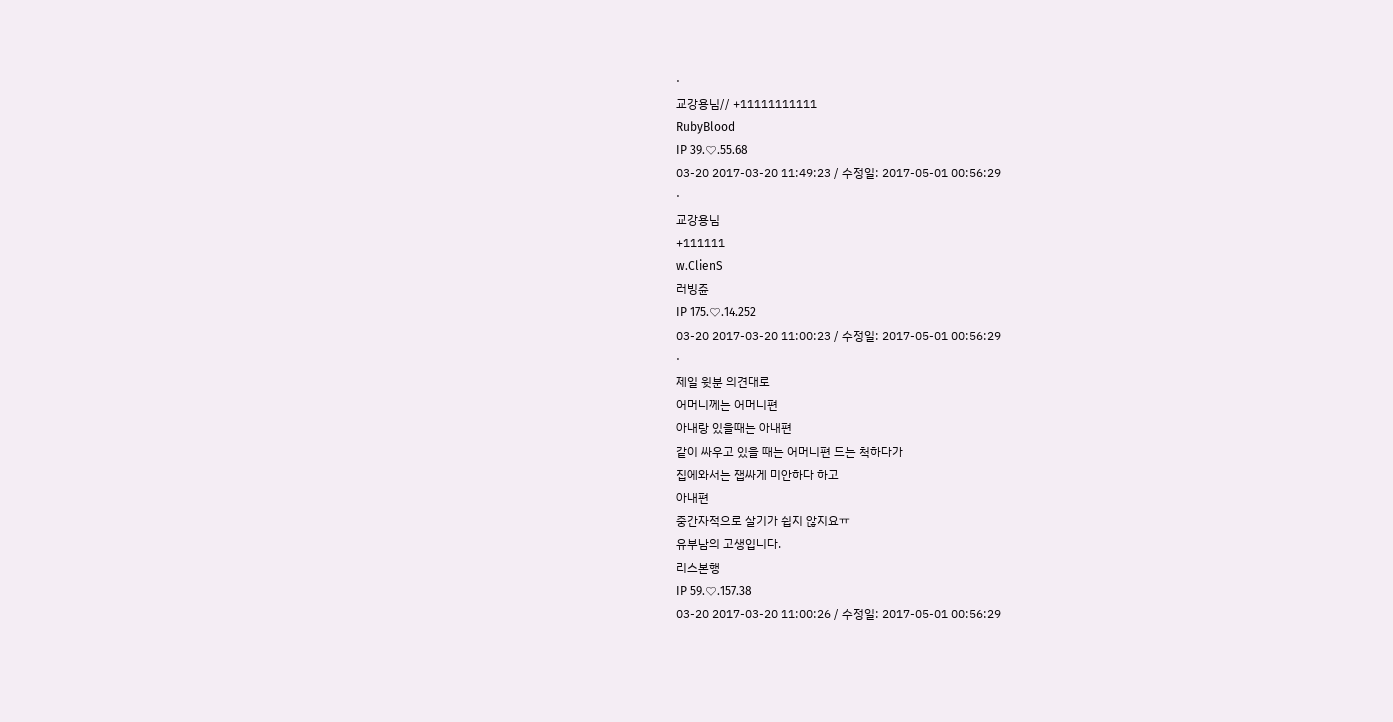·
교강용님// +11111111111
RubyBlood
IP 39.♡.55.68
03-20 2017-03-20 11:49:23 / 수정일: 2017-05-01 00:56:29
·
교강용님
+111111
w.ClienS
러빙쥰
IP 175.♡.14.252
03-20 2017-03-20 11:00:23 / 수정일: 2017-05-01 00:56:29
·
제일 윗분 의견대로
어머니께는 어머니편
아내랑 있을때는 아내편
같이 싸우고 있을 때는 어머니편 드는 척하다가
집에와서는 잽싸게 미안하다 하고
아내편
중간자적으로 살기가 쉽지 않지요ㅠ
유부남의 고생입니다.
리스본행
IP 59.♡.157.38
03-20 2017-03-20 11:00:26 / 수정일: 2017-05-01 00:56:29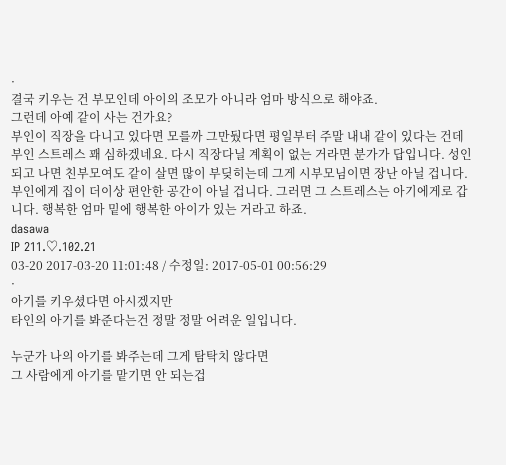·
결국 키우는 건 부모인데 아이의 조모가 아니라 엄마 방식으로 해야죠.
그런데 아예 같이 사는 건가요?
부인이 직장을 다니고 있다면 모를까 그만뒀다면 평일부터 주말 내내 같이 있다는 건데 부인 스트레스 꽤 심하겠네요. 다시 직장다닐 계획이 없는 거라면 분가가 답입니다. 성인 되고 나면 친부모여도 같이 살면 많이 부딪히는데 그게 시부모님이면 장난 아닐 겁니다. 부인에게 집이 더이상 편안한 공간이 아닐 겁니다. 그러면 그 스트레스는 아기에게로 갑니다. 행복한 엄마 밑에 행복한 아이가 있는 거라고 하죠.
dasawa
IP 211.♡.102.21
03-20 2017-03-20 11:01:48 / 수정일: 2017-05-01 00:56:29
·
아기를 키우셨다면 아시겠지만
타인의 아기를 봐준다는건 정말 정말 어려운 일입니다.

누군가 나의 아기를 봐주는데 그게 탐탁치 않다면
그 사람에게 아기를 맡기면 안 되는겁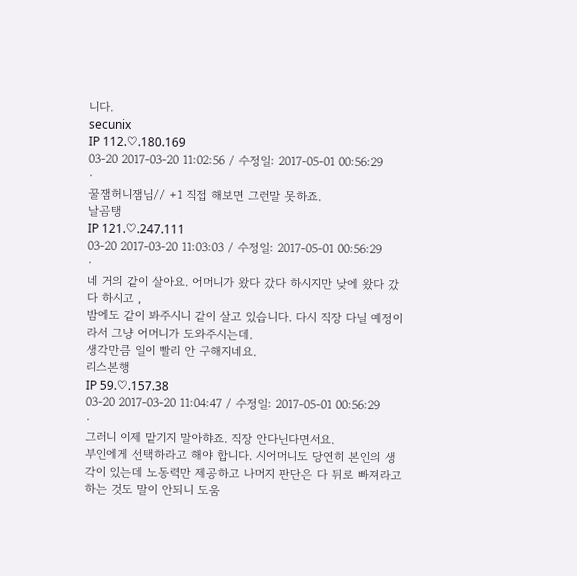니다.
secunix
IP 112.♡.180.169
03-20 2017-03-20 11:02:56 / 수정일: 2017-05-01 00:56:29
·
꿀잼허니잼님// +1 직접 해보면 그런말 못하죠.
날곰탱
IP 121.♡.247.111
03-20 2017-03-20 11:03:03 / 수정일: 2017-05-01 00:56:29
·
네 거의 같이 살아요. 어머니가 왔다 갔다 하시지만 낮에 왔다 갔다 하시고 ,
밤에도 같이 봐주시니 같이 살고 있습니다. 다시 직장 다닐 예정이라서 그냥 어머니가 도와주시는데.
생각만큼 일이 빨리 안 구해지네요.
리스본행
IP 59.♡.157.38
03-20 2017-03-20 11:04:47 / 수정일: 2017-05-01 00:56:29
·
그러니 이제 맡기지 말아햐죠. 직장 안다닌다면서요.
부인에게 선택하라고 해야 합니다. 시어머니도 당연히 본인의 생각이 있는데 노동력만 제공하고 나머지 판단은 다 뒤로 빠져라고 하는 것도 말이 안되니 도움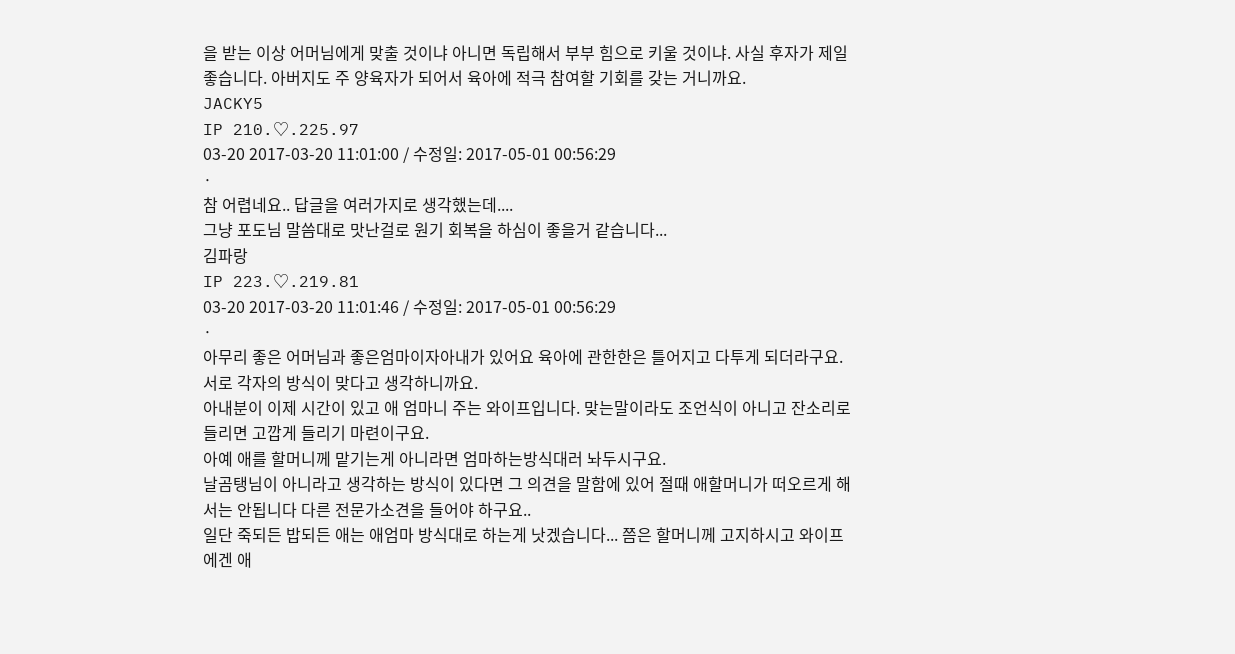을 받는 이상 어머님에게 맞출 것이냐 아니면 독립해서 부부 힘으로 키울 것이냐. 사실 후자가 제일 좋습니다. 아버지도 주 양육자가 되어서 육아에 적극 참여할 기회를 갖는 거니까요.
JACKY5
IP 210.♡.225.97
03-20 2017-03-20 11:01:00 / 수정일: 2017-05-01 00:56:29
·
참 어렵네요.. 답글을 여러가지로 생각했는데....
그냥 포도님 말씀대로 맛난걸로 원기 회복을 하심이 좋을거 같습니다...
김파랑
IP 223.♡.219.81
03-20 2017-03-20 11:01:46 / 수정일: 2017-05-01 00:56:29
·
아무리 좋은 어머님과 좋은엄마이자아내가 있어요 육아에 관한한은 틀어지고 다투게 되더라구요.
서로 각자의 방식이 맞다고 생각하니까요.
아내분이 이제 시간이 있고 애 엄마니 주는 와이프입니다. 맞는말이라도 조언식이 아니고 잔소리로 들리면 고깝게 들리기 마련이구요.
아예 애를 할머니께 맡기는게 아니라면 엄마하는방식대러 놔두시구요.
날곰탱님이 아니라고 생각하는 방식이 있다면 그 의견을 말함에 있어 절때 애할머니가 떠오르게 해서는 안됩니다 다른 전문가소견을 들어야 하구요..
일단 죽되든 밥되든 애는 애엄마 방식대로 하는게 낫겠습니다... 쯤은 할머니께 고지하시고 와이프에겐 애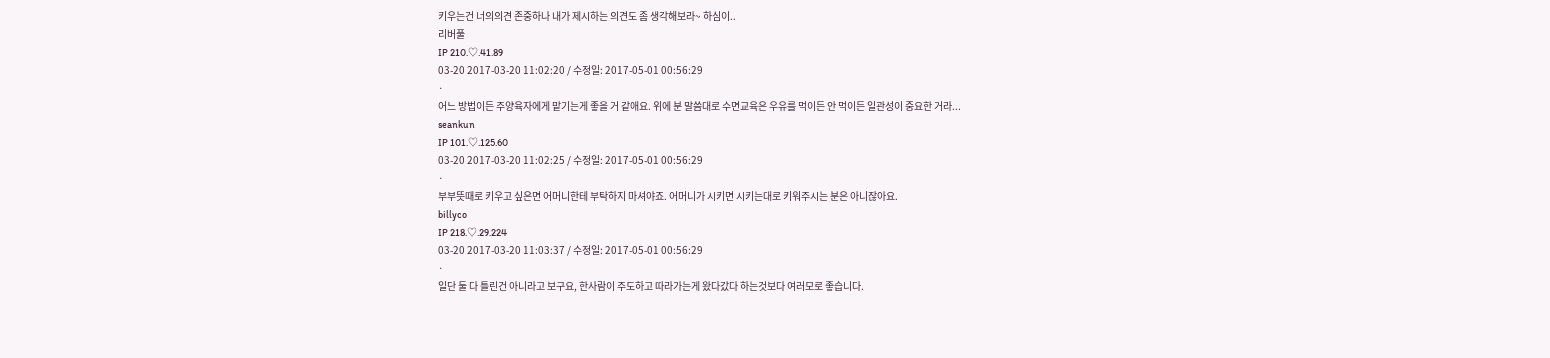키우는건 너의의견 존중하나 내가 제시하는 의견도 좀 생각해보라~ 하심이..
리버풀
IP 210.♡.41.89
03-20 2017-03-20 11:02:20 / 수정일: 2017-05-01 00:56:29
·
어느 방법이든 주양육자에게 맡기는게 좋을 거 같애요. 위에 분 말씀대로 수면교육은 우유를 먹이든 안 먹이든 일관성이 중요한 거라...
seankun
IP 101.♡.125.60
03-20 2017-03-20 11:02:25 / 수정일: 2017-05-01 00:56:29
·
부부뜻때로 키우고 싶은면 어머니한테 부탁하지 마셔야죠. 어머니가 시키면 시키는대로 키워주시는 분은 아니잖아요.
billyco
IP 218.♡.29.224
03-20 2017-03-20 11:03:37 / 수정일: 2017-05-01 00:56:29
·
일단 둘 다 틀린건 아니라고 보구요, 한사람이 주도하고 따라가는게 왔다갔다 하는것보다 여러모로 좋습니다.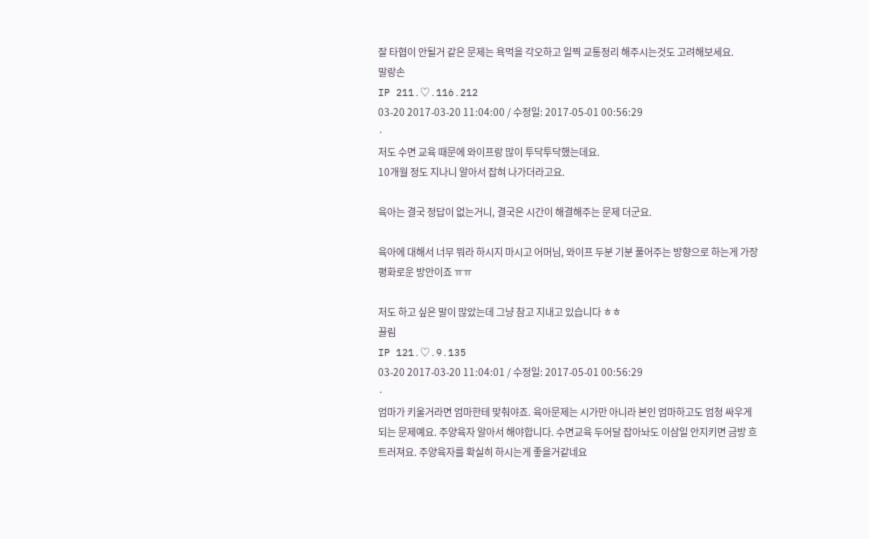잘 타협이 안될거 같은 문제는 욕먹을 각오하고 일찍 교통정리 해주시는것도 고려해보세요.
말랑손
IP 211.♡.116.212
03-20 2017-03-20 11:04:00 / 수정일: 2017-05-01 00:56:29
·
저도 수면 교육 때문에 와이프랑 많이 투닥투닥했는데요.
10개월 정도 지나니 알아서 잡혀 나가더라고요.

육아는 결국 정답이 없는거니, 결국은 시간이 해결해주는 문제 더군요.

육아에 대해서 너무 뭐라 하시지 마시고 어머님, 와이프 두분 기분 풀어주는 방향으로 하는게 가장 평화로운 방안이죠 ㅠㅠ

저도 하고 싶은 말이 많았는데 그냥 참고 지내고 있습니다 ㅎㅎ
끌림
IP 121.♡.9.135
03-20 2017-03-20 11:04:01 / 수정일: 2017-05-01 00:56:29
·
엄마가 키울거라면 엄마한테 맞춰야죠. 육아문제는 시가만 아니라 본인 엄마하고도 엄청 싸우게 되는 문제예요. 주양육자 알아서 해야합니다. 수면교육 두어달 잡아놔도 이삼일 안지키면 금방 흐트러져요. 주양육자를 확실히 하시는게 좋을거같네요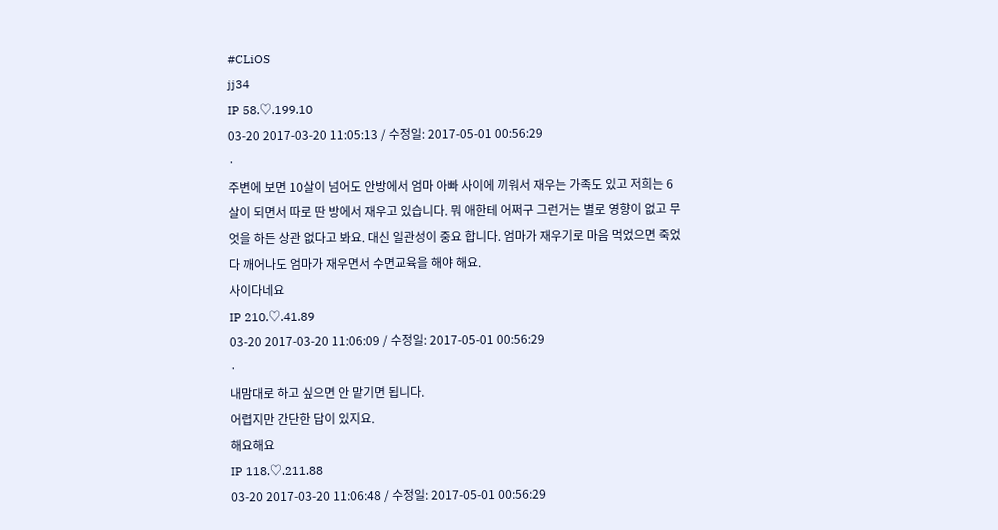#CLiOS
jj34
IP 58.♡.199.10
03-20 2017-03-20 11:05:13 / 수정일: 2017-05-01 00:56:29
·
주변에 보면 10살이 넘어도 안방에서 엄마 아빠 사이에 끼워서 재우는 가족도 있고 저희는 6살이 되면서 따로 딴 방에서 재우고 있습니다. 뭐 애한테 어쩌구 그런거는 별로 영향이 없고 무엇을 하든 상관 없다고 봐요. 대신 일관성이 중요 합니다. 엄마가 재우기로 마음 먹었으면 죽었다 깨어나도 엄마가 재우면서 수면교육을 해야 해요.
사이다네요
IP 210.♡.41.89
03-20 2017-03-20 11:06:09 / 수정일: 2017-05-01 00:56:29
·
내맘대로 하고 싶으면 안 맡기면 됩니다.
어렵지만 간단한 답이 있지요.
해요해요
IP 118.♡.211.88
03-20 2017-03-20 11:06:48 / 수정일: 2017-05-01 00:56:29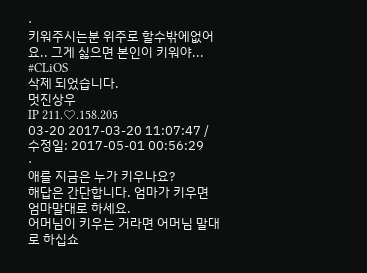·
키워주시는분 위주로 할수밖에없어요.. 그게 싫으면 본인이 키워야...
#CLiOS
삭제 되었습니다.
멋진상우
IP 211.♡.158.205
03-20 2017-03-20 11:07:47 / 수정일: 2017-05-01 00:56:29
·
애를 지금은 누가 키우나요?
해답은 간단합니다. 엄마가 키우면 엄마말대로 하세요.
어머님이 키우는 거라면 어머님 말대로 하십쇼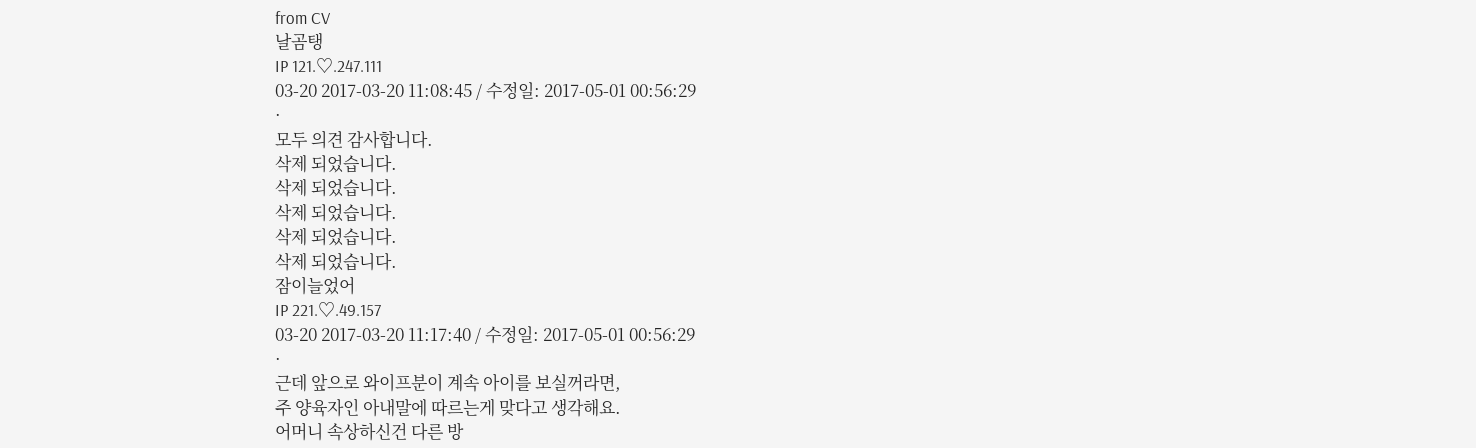from CV
날곰탱
IP 121.♡.247.111
03-20 2017-03-20 11:08:45 / 수정일: 2017-05-01 00:56:29
·
모두 의견 감사합니다.
삭제 되었습니다.
삭제 되었습니다.
삭제 되었습니다.
삭제 되었습니다.
삭제 되었습니다.
잠이늘었어
IP 221.♡.49.157
03-20 2017-03-20 11:17:40 / 수정일: 2017-05-01 00:56:29
·
근데 앞으로 와이프분이 계속 아이를 보실꺼라면,
주 양육자인 아내말에 따르는게 맞다고 생각해요.
어머니 속상하신건 다른 방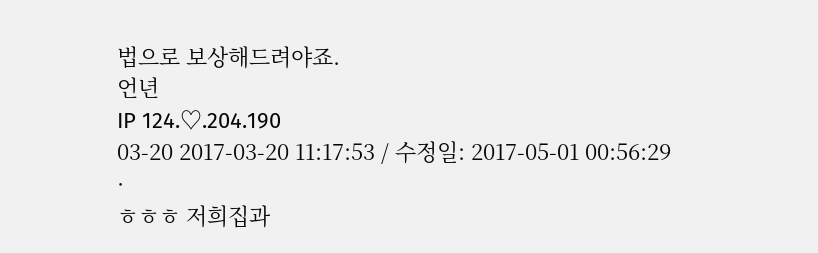법으로 보상해드려야죠.
언년
IP 124.♡.204.190
03-20 2017-03-20 11:17:53 / 수정일: 2017-05-01 00:56:29
·
ㅎㅎㅎ 저희집과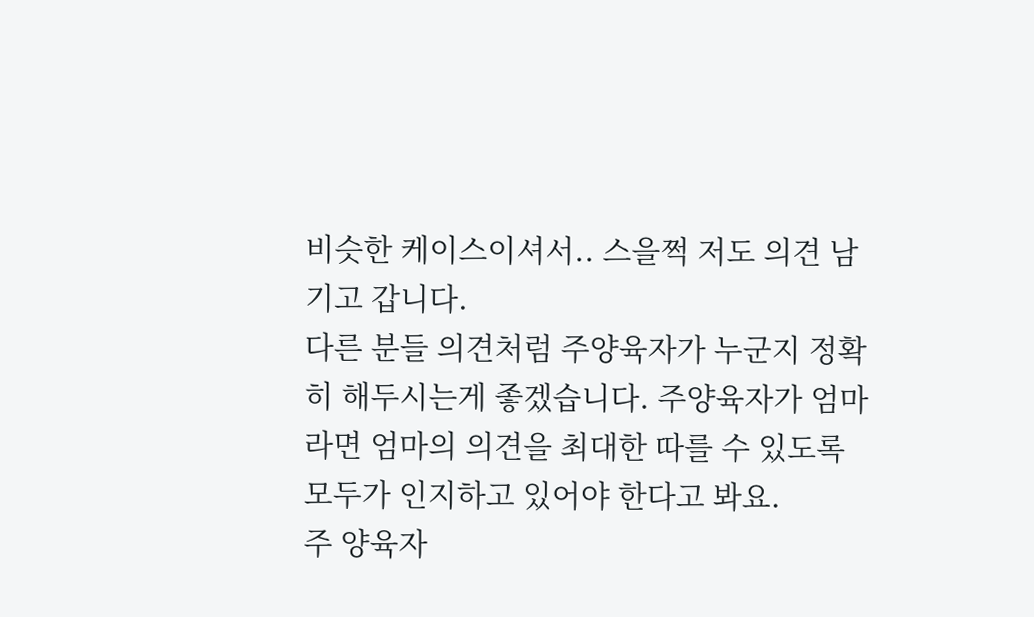비슷한 케이스이셔서.. 스을쩍 저도 의견 남기고 갑니다.
다른 분들 의견처럼 주양육자가 누군지 정확히 해두시는게 좋겠습니다. 주양육자가 엄마라면 엄마의 의견을 최대한 따를 수 있도록 모두가 인지하고 있어야 한다고 봐요.
주 양육자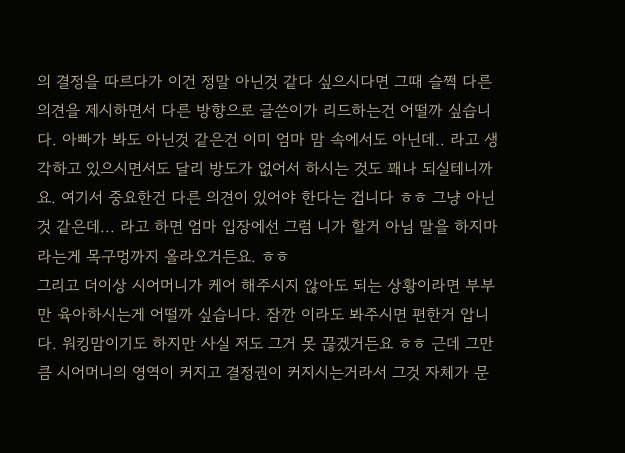의 결정을 따르다가 이건 정말 아닌것 같다 싶으시다면 그때 슬쩍 다른 의견을 제시하면서 다른 방향으로 글쓴이가 리드하는건 어떨까 싶습니다. 아빠가 봐도 아닌것 같은건 이미 엄마 맘 속에서도 아닌데.. 라고 생각하고 있으시면서도 달리 방도가 없어서 하시는 것도 꽤나 되실테니까요. 여기서 중요한건 다른 의견이 있어야 한다는 겁니다 ㅎㅎ 그냥 아닌것 같은데... 라고 하면 엄마 입장에선 그럼 니가 할거 아님 말을 하지마 라는게 목구멍까지 올라오거든요. ㅎㅎ
그리고 더이상 시어머니가 케어 해주시지 않아도 되는 상황이라면 부부만 육아하시는게 어떨까 싶습니다. 잠깐 이라도 봐주시면 편한거 압니다. 워킹맘이기도 하지만 사실 저도 그거 못 끊겠거든요 ㅎㅎ 근데 그만큼 시어머니의 영역이 커지고 결정권이 커지시는거라서 그것 자체가 문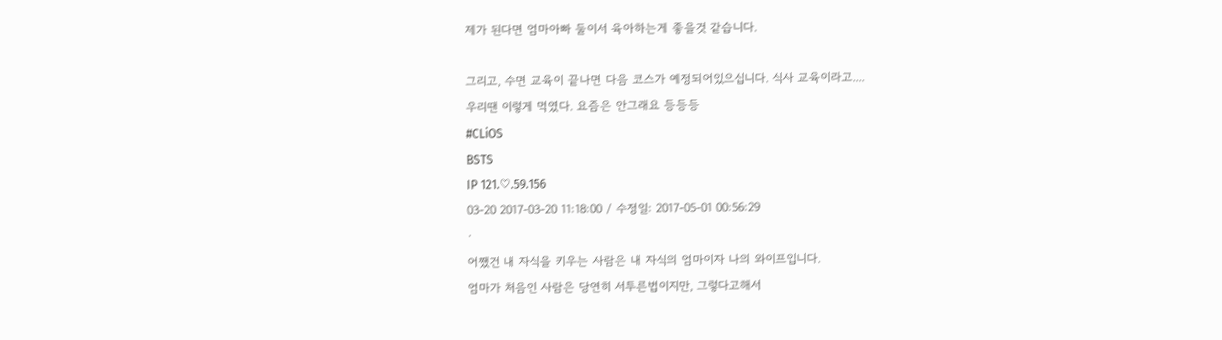제가 된다면 엄마아빠 둘이서 육아하는게 좋을것 같습니다.

그리고, 수면 교육이 끝나면 다음 코스가 예정되어있으십니다. 식사 교육이라고....
우리땐 이렇게 먹였다. 요즘은 안그래요 등등등
#CLiOS
BSTS
IP 121.♡.59.156
03-20 2017-03-20 11:18:00 / 수정일: 2017-05-01 00:56:29
·
어쨌건 내 자식을 키우는 사람은 내 자식의 엄마이자 나의 와이프입니다.
엄마가 처음인 사람은 당연히 서투른법이지만, 그렇다고해서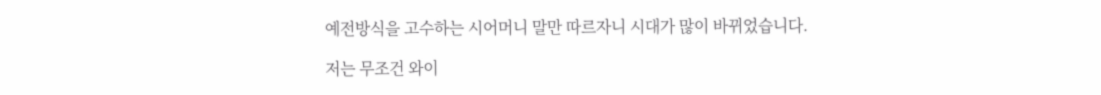예전방식을 고수하는 시어머니 말만 따르자니 시대가 많이 바뀌었습니다.

저는 무조건 와이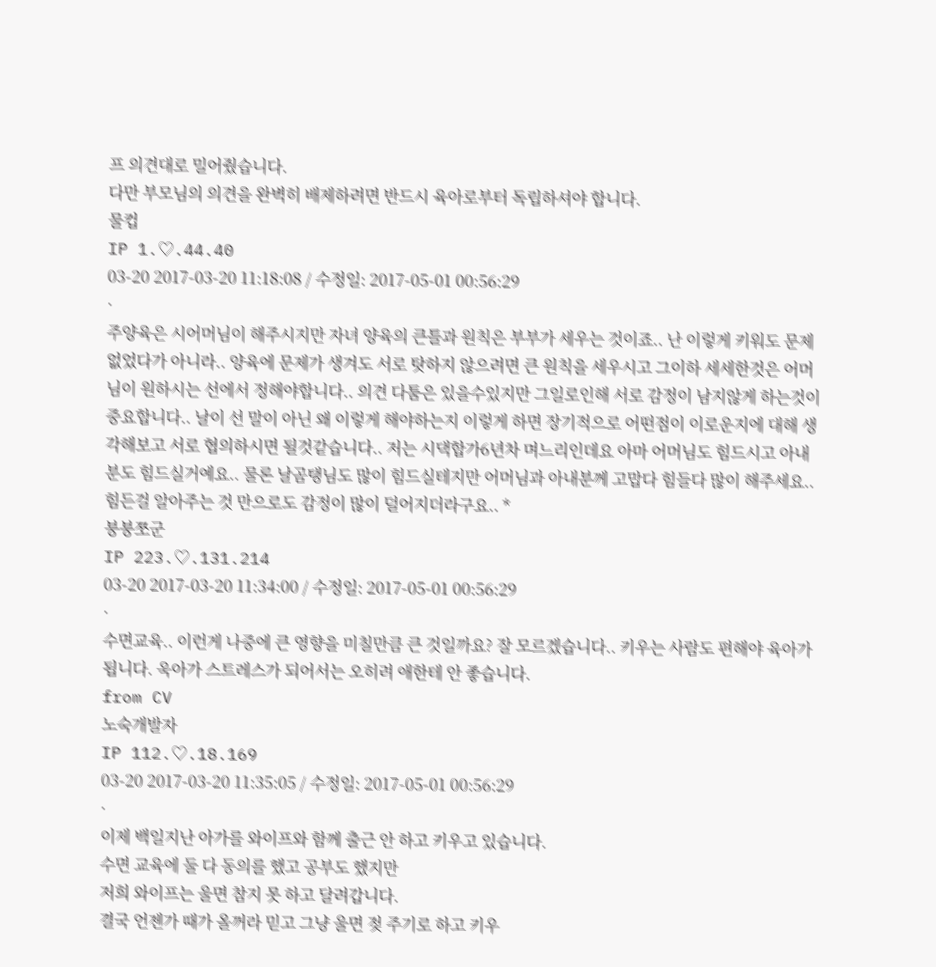프 의견대로 밀어줬습니다.
다만 부모님의 의견을 완벽히 배제하려면 반드시 육아로부터 독립하셔야 합니다.
물컵
IP 1.♡.44.40
03-20 2017-03-20 11:18:08 / 수정일: 2017-05-01 00:56:29
·
주양육은 시어머님이 해주시지만 자녀 양육의 큰틀과 원칙은 부부가 세우는 것이죠.. 난 이렇게 키워도 문제 없었다가 아니라.. 양육에 문제가 생겨도 서로 탓하지 않으려면 큰 원칙을 세우시고 그이하 세세한것은 어머님이 원하시는 선에서 정해야합니다.. 의견 다툼은 있을수있지만 그일로인해 서로 감정이 남지않게 하는것이 중요합니다.. 날이 선 말이 아닌 왜 이렇게 해야하는지 이렇게 하면 장기적으로 어떤점이 이로운지에 대해 생각해보고 서로 협의하시면 될것같습니다.. 저는 시댁합가6년차 며느리인데요 아마 어머님도 힘드시고 아내분도 힘드실거예요.. 물론 날곰탱님도 많이 힘드실테지만 어머님과 아내분께 고맙다 힘들다 많이 해주세요.. 힘든걸 알아주는 것 만으로도 감정이 많이 덜어지더라구요.. *
붕붕쪼군
IP 223.♡.131.214
03-20 2017-03-20 11:34:00 / 수정일: 2017-05-01 00:56:29
·
수면교육.. 이런게 나중에 큰 영향을 미칠만큼 큰 것일까요? 잘 모르겠습니다.. 키우는 사람도 편해야 육아가 됩니다. 욱아가 스트레스가 되어서는 오히려 애한테 안 좋습니다.
from CV
노숙개발자
IP 112.♡.18.169
03-20 2017-03-20 11:35:05 / 수정일: 2017-05-01 00:56:29
·
이제 백일지난 아가를 와이프와 함께 출근 안 하고 키우고 있습니다.
수면 교육에 둘 다 동의를 했고 공부도 했지만
저희 와이프는 울면 참지 못 하고 달려갑니다.
결국 언젠가 때가 올꺼라 믿고 그냥 울면 젖 주기로 하고 키우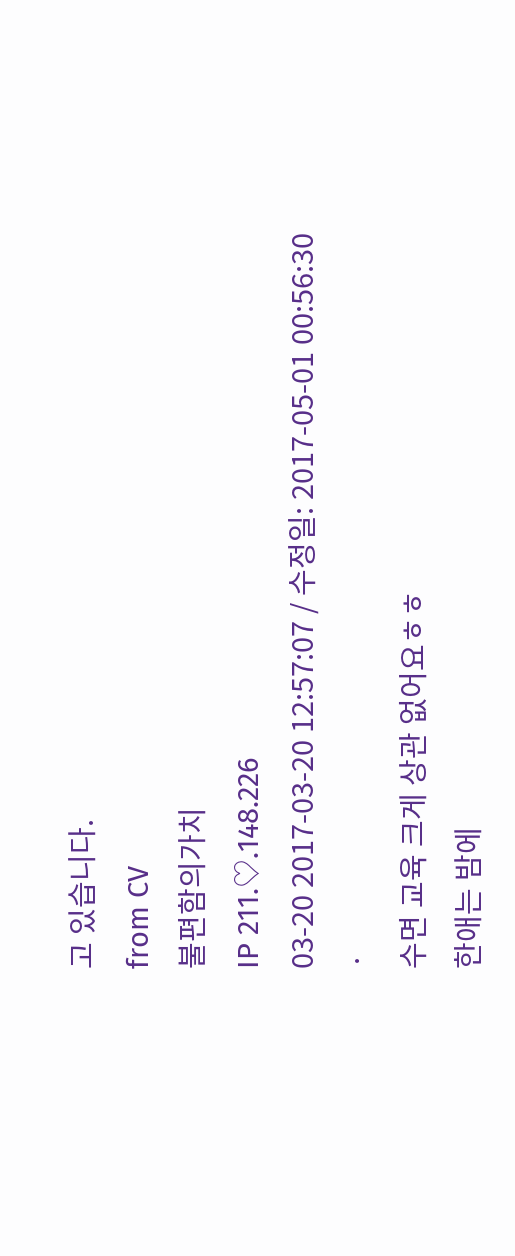고 있습니다.
from CV
불편함의가치
IP 211.♡.148.226
03-20 2017-03-20 12:57:07 / 수정일: 2017-05-01 00:56:30
·
수면 교육 크게 상관 없어요ㅎㅎ
한애는 밤에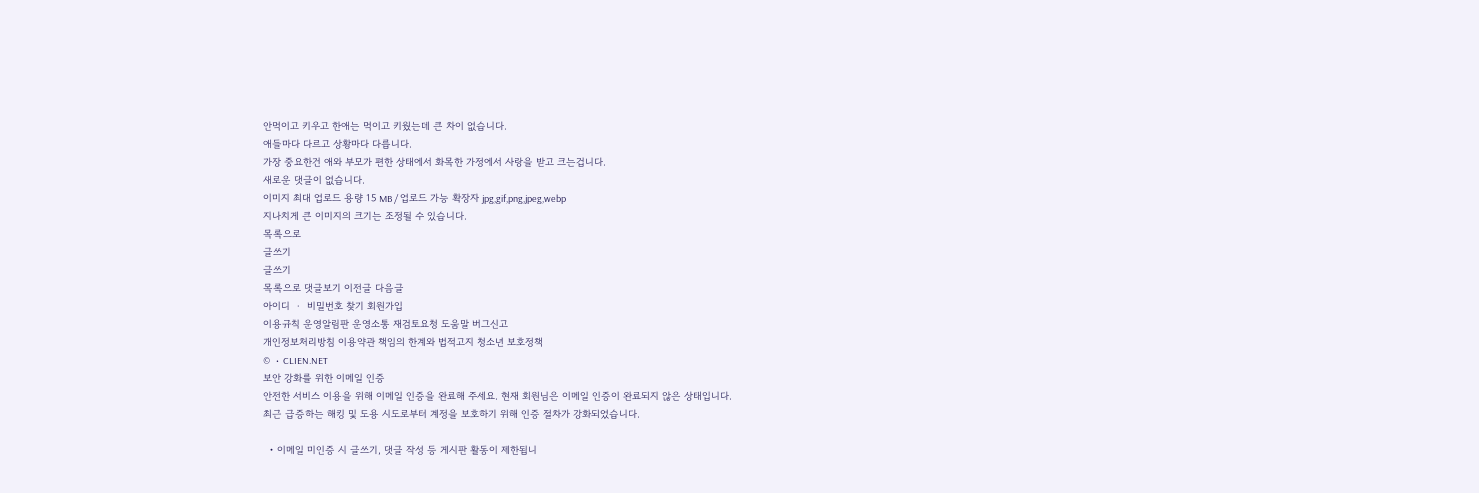안먹이고 키우고 한애는 먹이고 키웠는데 큰 차이 없습니다.
애들마다 다르고 상황마다 다릅니다.
가장 중요한건 애와 부모가 편한 상태에서 화목한 가정에서 사랑을 받고 크는겁니다.
새로운 댓글이 없습니다.
이미지 최대 업로드 용량 15 MB / 업로드 가능 확장자 jpg,gif,png,jpeg,webp
지나치게 큰 이미지의 크기는 조정될 수 있습니다.
목록으로
글쓰기
글쓰기
목록으로 댓글보기 이전글 다음글
아이디  ·  비밀번호 찾기 회원가입
이용규칙 운영알림판 운영소통 재검토요청 도움말 버그신고
개인정보처리방침 이용약관 책임의 한계와 법적고지 청소년 보호정책
©   •  CLIEN.NET
보안 강화를 위한 이메일 인증
안전한 서비스 이용을 위해 이메일 인증을 완료해 주세요. 현재 회원님은 이메일 인증이 완료되지 않은 상태입니다.
최근 급증하는 해킹 및 도용 시도로부터 계정을 보호하기 위해 인증 절차가 강화되었습니다.

  • 이메일 미인증 시 글쓰기, 댓글 작성 등 게시판 활동이 제한됩니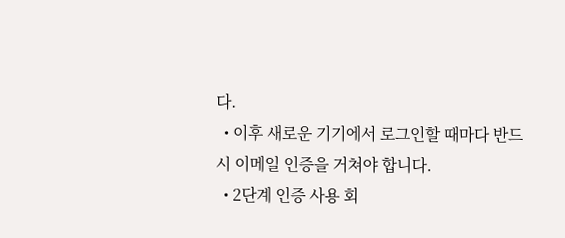다.
  • 이후 새로운 기기에서 로그인할 때마다 반드시 이메일 인증을 거쳐야 합니다.
  • 2단계 인증 사용 회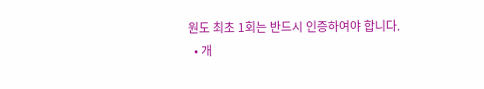원도 최초 1회는 반드시 인증하여야 합니다.
  • 개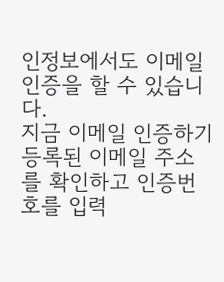인정보에서도 이메일 인증을 할 수 있습니다.
지금 이메일 인증하기
등록된 이메일 주소를 확인하고 인증번호를 입력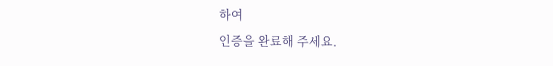하여
인증을 완료해 주세요.